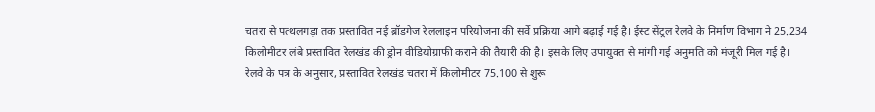चतरा से पत्थलगड़ा तक प्रस्तावित नई ब्रॉडगेज रेललाइन परियोजना की सर्वे प्रक्रिया आगे बढ़ाई गई है। ईस्ट सेंट्रल रेलवे के निर्माण विभाग ने 25.234 किलोमीटर लंबे प्रस्तावित रेलखंड की ड्रोन वीडियोग्राफी कराने की तैयारी की है। इसके लिए उपायुक्त से मांगी गई अनुमति को मंजूरी मिल गई है।
रेलवे के पत्र के अनुसार, प्रस्तावित रेलखंड चतरा में किलोमीटर 75.100 से शुरू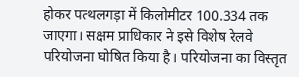होकर पत्थलगड़ा में किलोमीटर 100.334 तक जाएगा। सक्षम प्राधिकार ने इसे विशेष रेलवे परियोजना घोषित किया है। परियोजना का विस्तृत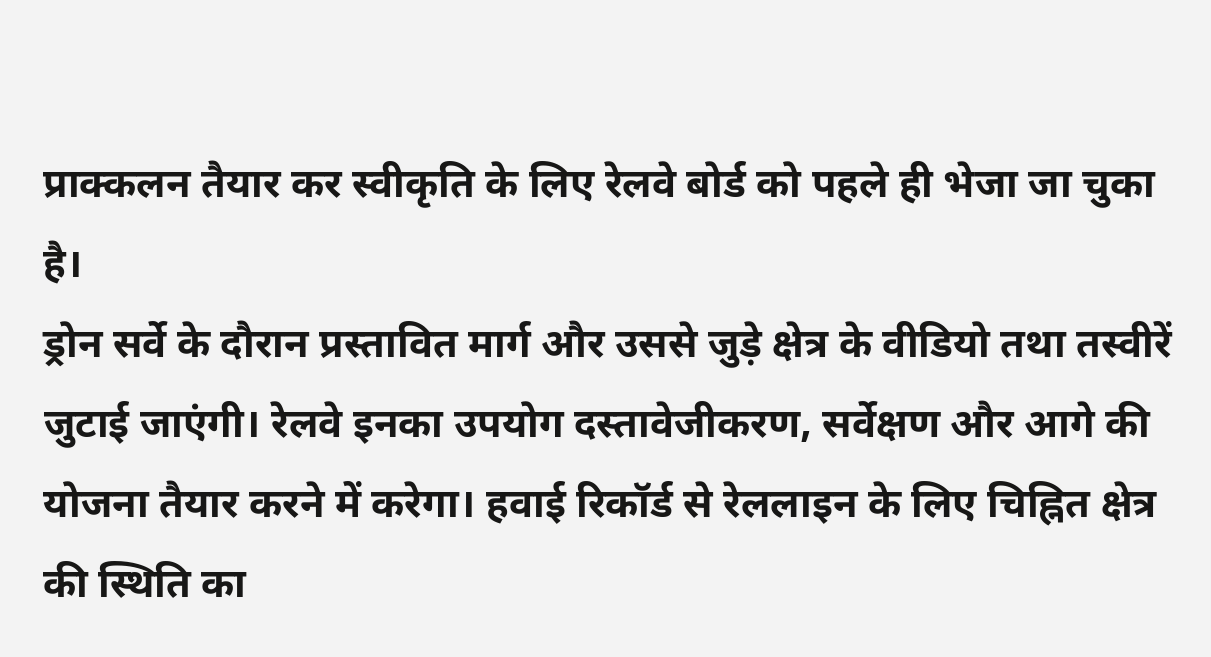प्राक्कलन तैयार कर स्वीकृति के लिए रेलवे बोर्ड को पहले ही भेजा जा चुका है।
ड्रोन सर्वे के दौरान प्रस्तावित मार्ग और उससे जुड़े क्षेत्र के वीडियो तथा तस्वीरें जुटाई जाएंगी। रेलवे इनका उपयोग दस्तावेजीकरण, सर्वेक्षण और आगे की योजना तैयार करने में करेगा। हवाई रिकॉर्ड से रेललाइन के लिए चिह्नित क्षेत्र की स्थिति का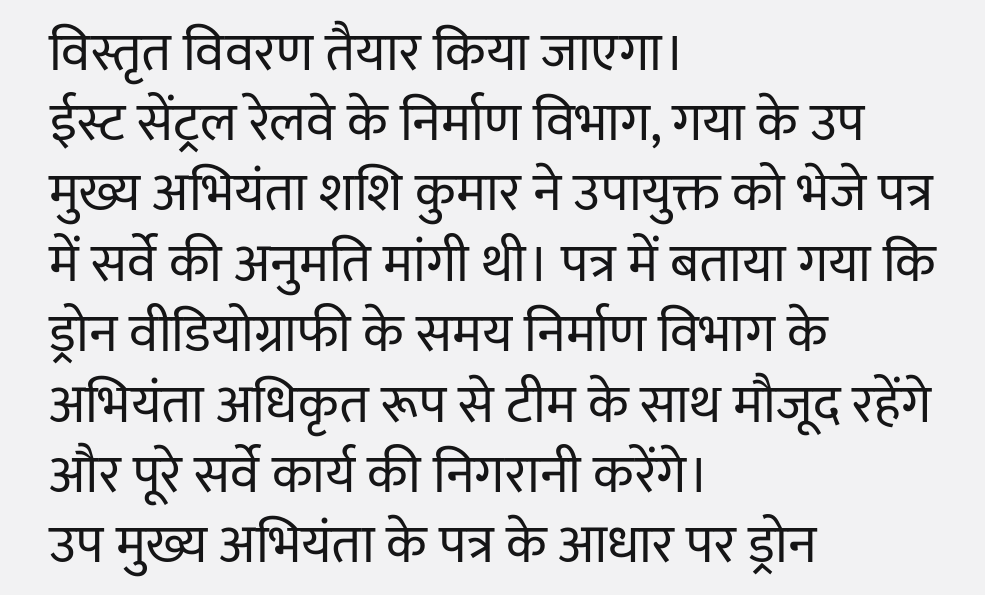विस्तृत विवरण तैयार किया जाएगा।
ईस्ट सेंट्रल रेलवे के निर्माण विभाग, गया के उप मुख्य अभियंता शशि कुमार ने उपायुक्त को भेजे पत्र में सर्वे की अनुमति मांगी थी। पत्र में बताया गया कि ड्रोन वीडियोग्राफी के समय निर्माण विभाग के अभियंता अधिकृत रूप से टीम के साथ मौजूद रहेंगे और पूरे सर्वे कार्य की निगरानी करेंगे।
उप मुख्य अभियंता के पत्र के आधार पर ड्रोन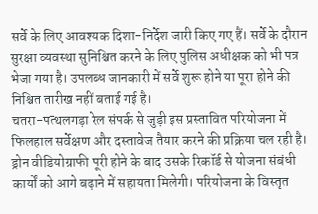सर्वे के लिए आवश्यक दिशा-निर्देश जारी किए गए हैं। सर्वे के दौरान सुरक्षा व्यवस्था सुनिश्चित करने के लिए पुलिस अधीक्षक को भी पत्र भेजा गया है। उपलब्ध जानकारी में सर्वे शुरू होने या पूरा होने की निश्चित तारीख नहीं बताई गई है।
चतरा-पत्थलगड़ा रेल संपर्क से जुड़ी इस प्रस्तावित परियोजना में फिलहाल सर्वेक्षण और दस्तावेज तैयार करने की प्रक्रिया चल रही है। ड्रोन वीडियोग्राफी पूरी होने के बाद उसके रिकॉर्ड से योजना संबंधी कार्यों को आगे बढ़ाने में सहायता मिलेगी। परियोजना के विस्तृत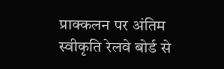प्राक्कलन पर अंतिम स्वीकृति रेलवे बोर्ड से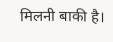मिलनी बाकी है।